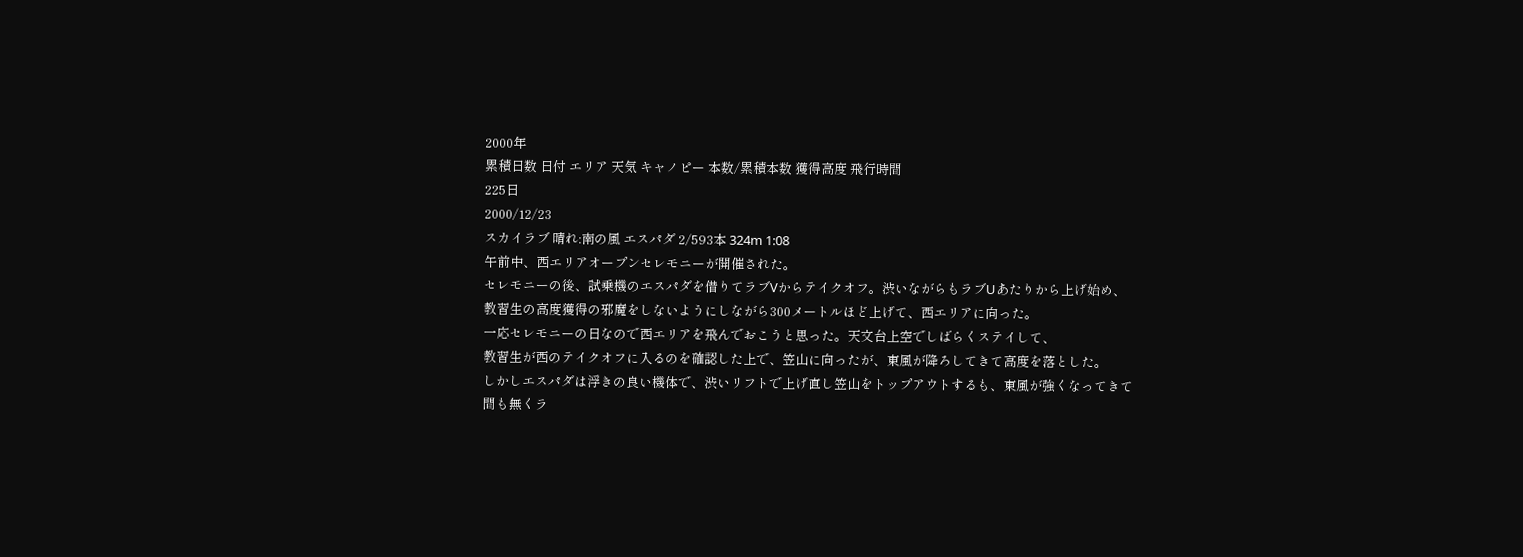2000年
累積日数 日付 エリア 天気 キャノピー 本数/累積本数 獲得高度 飛行時間
225日
2000/12/23
スカイラブ 晴れ:南の風 エスパダ 2/593本 324m 1:08
午前中、西エリアオープンセレモニーが開催された。
セレモニーの後、試乗機のエスパダを借りてラブVからテイクオフ。渋いながらもラブUあたりから上げ始め、
教習生の高度獲得の邪魔をしないようにしながら300メートルほど上げて、西エリアに向った。
一応セレモニーの日なので西エリアを飛んでおこうと思った。天文台上空でしばらくステイして、
教習生が西のテイクオフに入るのを確認した上で、笠山に向ったが、東風が降ろしてきて高度を落とした。
しかしエスパダは浮きの良い機体で、渋いリフトで上げ直し笠山をトップアウトするも、東風が強くなってきて
間も無くラ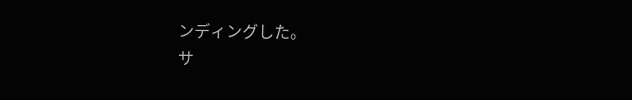ンディングした。
サ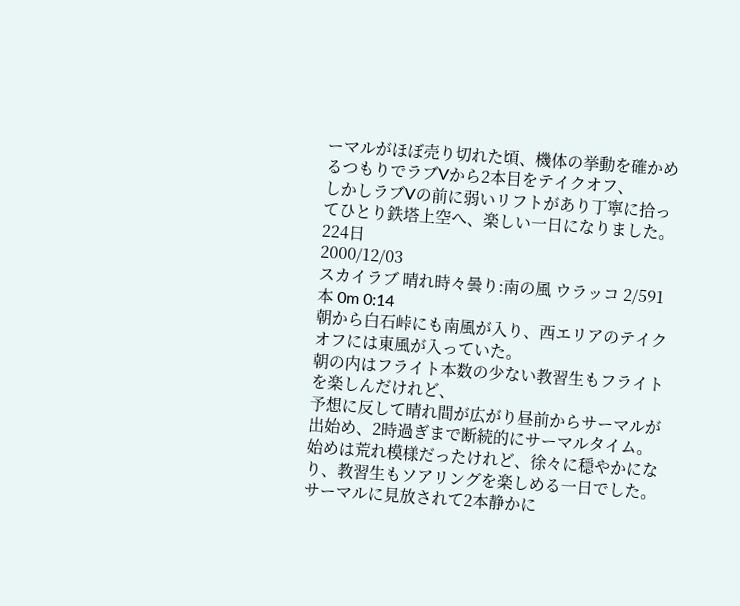ーマルがほぼ売り切れた頃、機体の挙動を確かめるつもりでラブVから2本目をテイクオフ、
しかしラブVの前に弱いリフトがあり丁寧に拾ってひとり鉄塔上空へ、楽しい一日になりました。
224日
2000/12/03
スカイラブ 晴れ時々曇り:南の風 ウラッコ 2/591本 0m 0:14
朝から白石峠にも南風が入り、西エリアのテイクオフには東風が入っていた。
朝の内はフライト本数の少ない教習生もフライトを楽しんだけれど、
予想に反して晴れ間が広がり昼前からサーマルが出始め、2時過ぎまで断続的にサーマルタイム。
始めは荒れ模様だったけれど、徐々に穏やかになり、教習生もソアリングを楽しめる一日でした。
サーマルに見放されて2本静かに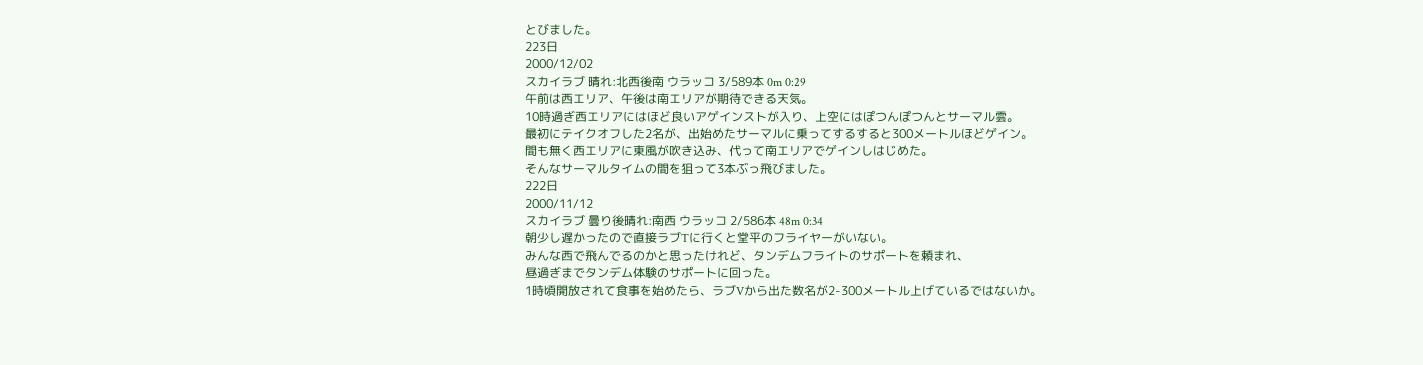とびました。
223日
2000/12/02
スカイラブ 晴れ:北西後南 ウラッコ 3/589本 0m 0:29
午前は西エリア、午後は南エリアが期待できる天気。
10時過ぎ西エリアにはほど良いアゲインストが入り、上空にはぽつんぽつんとサーマル雲。
最初にテイクオフした2名が、出始めたサーマルに乗ってするすると300メートルほどゲイン。
間も無く西エリアに東風が吹き込み、代って南エリアでゲインしはじめた。
そんなサーマルタイムの間を狙って3本ぶっ飛びました。
222日
2000/11/12
スカイラブ 曇り後晴れ:南西 ウラッコ 2/586本 48m 0:34
朝少し遅かったので直接ラブTに行くと堂平のフライヤーがいない。
みんな西で飛んでるのかと思ったけれど、タンデムフライトのサポートを頼まれ、
昼過ぎまでタンデム体験のサポートに回った。
1時頃開放されて食事を始めたら、ラブVから出た数名が2-300メートル上げているではないか。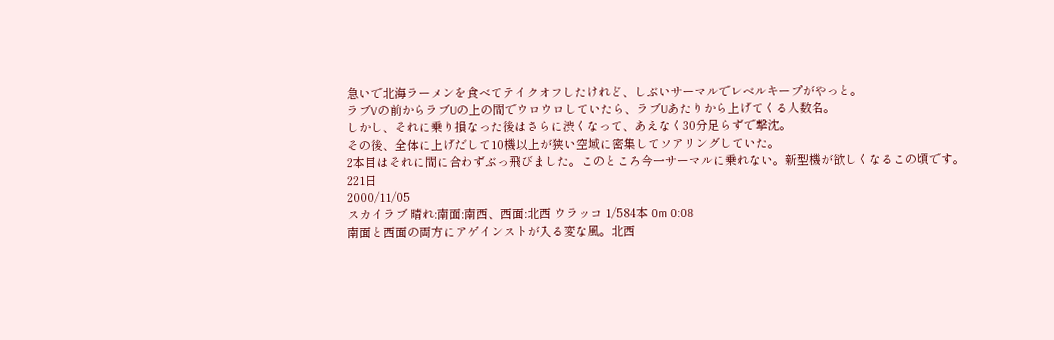急いで北海ラーメンを食べてテイクオフしたけれど、しぶいサーマルでレベルキープがやっと。
ラブVの前からラブUの上の間でウロウロしていたら、ラブUあたりから上げてくる人数名。
しかし、それに乗り損なった後はさらに渋くなって、あえなく30分足らずで撃沈。
その後、全体に上げだして10機以上が狭い空域に密集してソアリングしていた。
2本目はそれに間に合わずぶっ飛びました。このところ今一サーマルに乗れない。新型機が欲しくなるこの頃です。
221日
2000/11/05
スカイラブ 晴れ:南面:南西、西面:北西 ウラッコ 1/584本 0m 0:08
南面と西面の両方にアゲインストが入る変な風。北西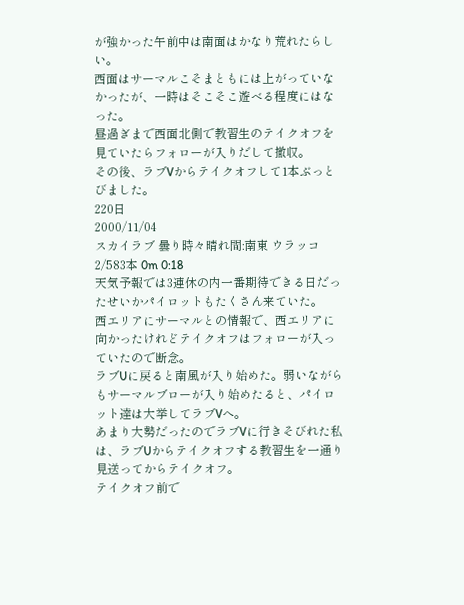が強かった午前中は南面はかなり荒れたらしい。
西面はサーマルこそまともには上がっていなかったが、一時はそこそこ遊べる程度にはなった。
昼過ぎまで西面北側で教習生のテイクオフを見ていたらフォローが入りだして撤収。
その後、ラブVからテイクオフして1本ぶっとびました。
220日
2000/11/04
スカイラブ 曇り時々晴れ間:南東 ウラッコ 2/583本 0m 0:18
天気予報では3連休の内一番期待できる日だったせいかパイロットもたくさん来ていた。
西エリアにサーマルとの情報で、西エリアに向かったけれどテイクオフはフォローが入っていたので断念。
ラブUに戻ると南風が入り始めた。弱いながらもサーマルブローが入り始めたると、パイロット達は大挙してラブVへ。
あまり大勢だったのでラブVに行きそびれた私は、ラブUからテイクオフする教習生を一通り見送ってからテイクオフ。
テイクオフ前で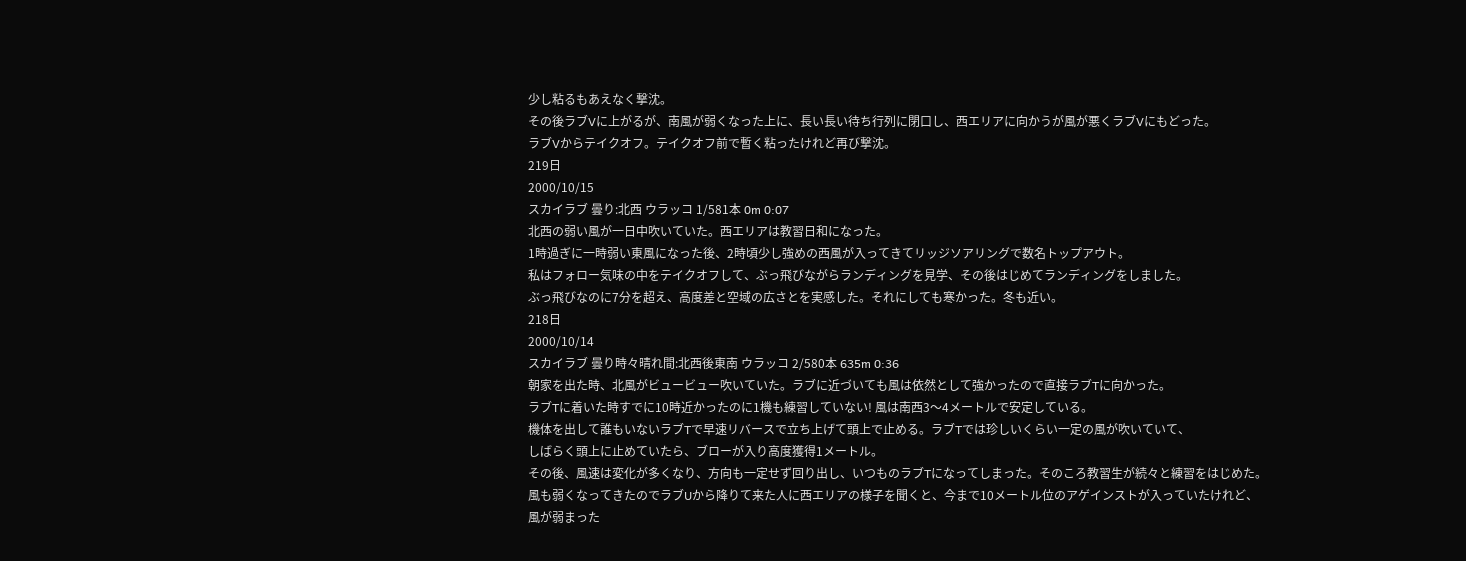少し粘るもあえなく撃沈。
その後ラブVに上がるが、南風が弱くなった上に、長い長い待ち行列に閉口し、西エリアに向かうが風が悪くラブVにもどった。
ラブVからテイクオフ。テイクオフ前で暫く粘ったけれど再び撃沈。
219日
2000/10/15
スカイラブ 曇り:北西 ウラッコ 1/581本 0m 0:07
北西の弱い風が一日中吹いていた。西エリアは教習日和になった。
1時過ぎに一時弱い東風になった後、2時頃少し強めの西風が入ってきてリッジソアリングで数名トップアウト。
私はフォロー気味の中をテイクオフして、ぶっ飛びながらランディングを見学、その後はじめてランディングをしました。
ぶっ飛びなのに7分を超え、高度差と空域の広さとを実感した。それにしても寒かった。冬も近い。
218日
2000/10/14
スカイラブ 曇り時々晴れ間:北西後東南 ウラッコ 2/580本 635m 0:36
朝家を出た時、北風がビュービュー吹いていた。ラブに近づいても風は依然として強かったので直接ラブTに向かった。
ラブTに着いた時すでに10時近かったのに1機も練習していない! 風は南西3〜4メートルで安定している。
機体を出して誰もいないラブTで早速リバースで立ち上げて頭上で止める。ラブTでは珍しいくらい一定の風が吹いていて、
しばらく頭上に止めていたら、ブローが入り高度獲得1メートル。
その後、風速は変化が多くなり、方向も一定せず回り出し、いつものラブTになってしまった。そのころ教習生が続々と練習をはじめた。
風も弱くなってきたのでラブUから降りて来た人に西エリアの様子を聞くと、今まで10メートル位のアゲインストが入っていたけれど、
風が弱まった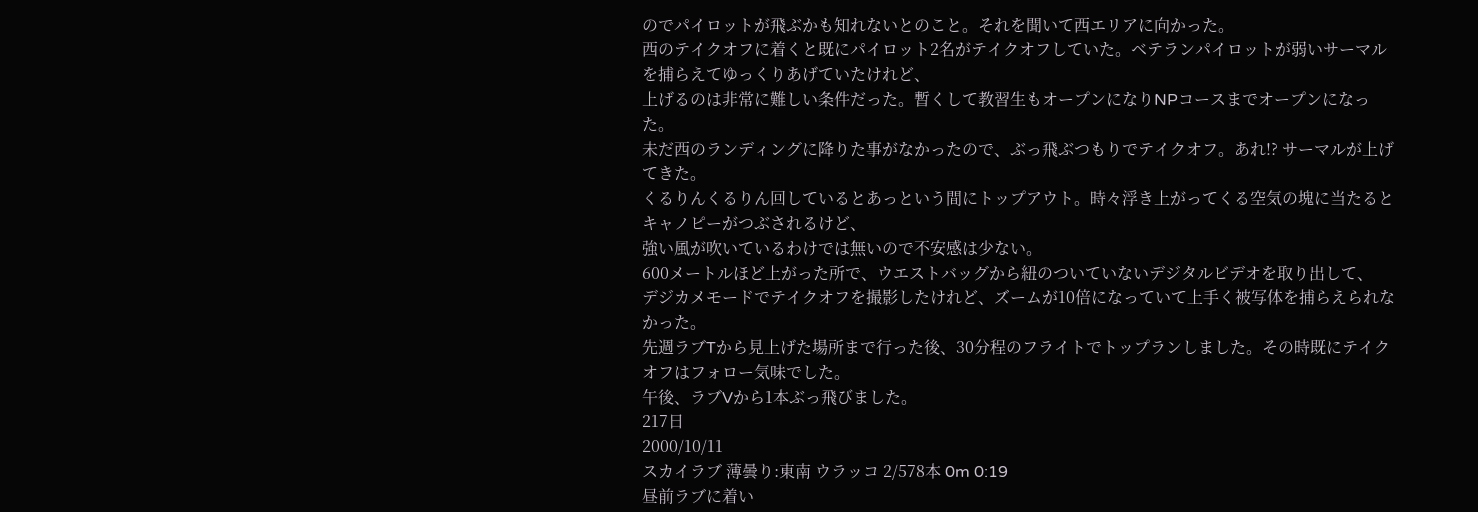のでパイロットが飛ぶかも知れないとのこと。それを聞いて西エリアに向かった。
西のテイクオフに着くと既にパイロット2名がテイクオフしていた。ベテランパイロットが弱いサーマルを捕らえてゆっくりあげていたけれど、
上げるのは非常に難しい条件だった。暫くして教習生もオープンになりNPコースまでオープンになった。
未だ西のランディングに降りた事がなかったので、ぶっ飛ぶつもりでテイクオフ。あれ!? サーマルが上げてきた。
くるりんくるりん回しているとあっという間にトップアウト。時々浮き上がってくる空気の塊に当たるとキャノピーがつぶされるけど、
強い風が吹いているわけでは無いので不安感は少ない。
600メートルほど上がった所で、ウエストバッグから紐のついていないデジタルビデオを取り出して、
デジカメモードでテイクオフを撮影したけれど、ズームが10倍になっていて上手く被写体を捕らえられなかった。
先週ラブTから見上げた場所まで行った後、30分程のフライトでトップランしました。その時既にテイクオフはフォロー気味でした。
午後、ラブVから1本ぶっ飛びました。
217日
2000/10/11
スカイラブ 薄曇り:東南 ウラッコ 2/578本 0m 0:19
昼前ラブに着い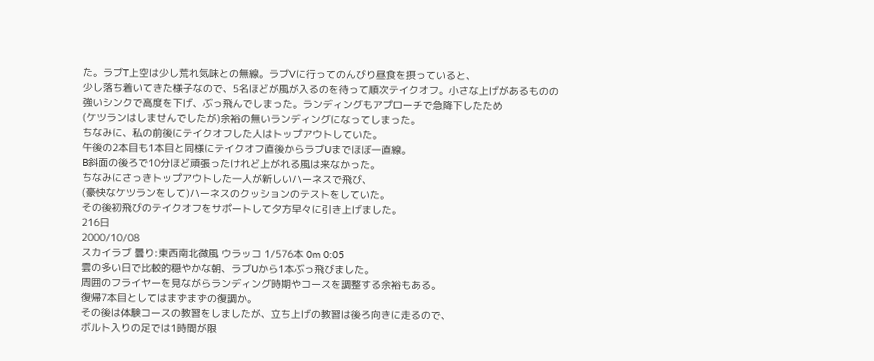た。ラブT上空は少し荒れ気味との無線。ラブVに行ってのんびり昼食を摂っていると、
少し落ち着いてきた様子なので、5名ほどが風が入るのを待って順次テイクオフ。小さな上げがあるものの
強いシンクで高度を下げ、ぶっ飛んでしまった。ランディングもアプローチで急降下したため
(ケツランはしませんでしたが)余裕の無いランディングになってしまった。
ちなみに、私の前後にテイクオフした人はトップアウトしていた。
午後の2本目も1本目と同様にテイクオフ直後からラブUまでほぼ一直線。
B斜面の後ろで10分ほど頑張ったけれど上がれる風は来なかった。
ちなみにさっきトップアウトした一人が新しいハーネスで飛び、
(豪快なケツランをして)ハーネスのクッションのテストをしていた。
その後初飛びのテイクオフをサポートして夕方早々に引き上げました。
216日
2000/10/08
スカイラブ 曇り:東西南北微風 ウラッコ 1/576本 0m 0:05
雲の多い日で比較的穏やかな朝、ラブUから1本ぶっ飛びました。
周囲のフライヤーを見ながらランディング時期やコースを調整する余裕もある。
復帰7本目としてはまずまずの復調か。
その後は体験コースの教習をしましたが、立ち上げの教習は後ろ向きに走るので、
ボルト入りの足では1時間が限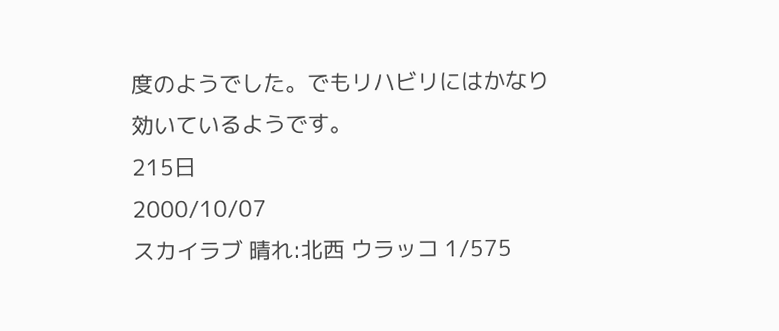度のようでした。でもリハビリにはかなり効いているようです。
215日
2000/10/07
スカイラブ 晴れ:北西 ウラッコ 1/575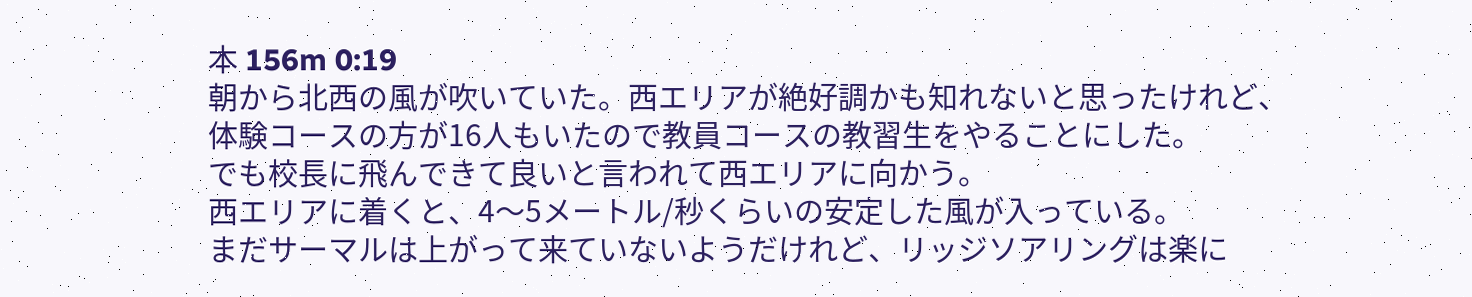本 156m 0:19
朝から北西の風が吹いていた。西エリアが絶好調かも知れないと思ったけれど、
体験コースの方が16人もいたので教員コースの教習生をやることにした。
でも校長に飛んできて良いと言われて西エリアに向かう。
西エリアに着くと、4〜5メートル/秒くらいの安定した風が入っている。
まだサーマルは上がって来ていないようだけれど、リッジソアリングは楽に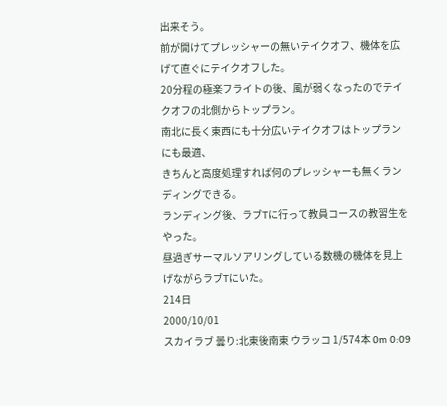出来そう。
前が開けてプレッシャーの無いテイクオフ、機体を広げて直ぐにテイクオフした。
20分程の極楽フライトの後、風が弱くなったのでテイクオフの北側からトップラン。
南北に長く東西にも十分広いテイクオフはトップランにも最適、
きちんと高度処理すれば何のプレッシャーも無くランディングできる。
ランディング後、ラブTに行って教員コースの教習生をやった。
昼過ぎサーマルソアリングしている数機の機体を見上げながらラブTにいた。
214日
2000/10/01
スカイラブ 曇り:北東後南東 ウラッコ 1/574本 0m 0:09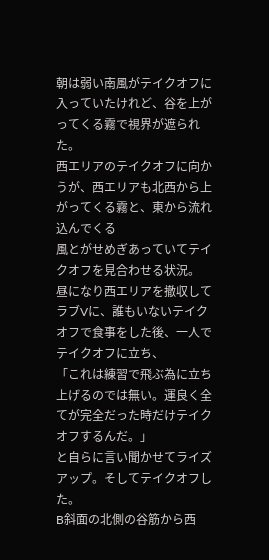朝は弱い南風がテイクオフに入っていたけれど、谷を上がってくる霧で視界が遮られた。
西エリアのテイクオフに向かうが、西エリアも北西から上がってくる霧と、東から流れ込んでくる
風とがせめぎあっていてテイクオフを見合わせる状況。
昼になり西エリアを撤収してラブVに、誰もいないテイクオフで食事をした後、一人でテイクオフに立ち、
「これは練習で飛ぶ為に立ち上げるのでは無い。運良く全てが完全だった時だけテイクオフするんだ。」
と自らに言い聞かせてライズアップ。そしてテイクオフした。
B斜面の北側の谷筋から西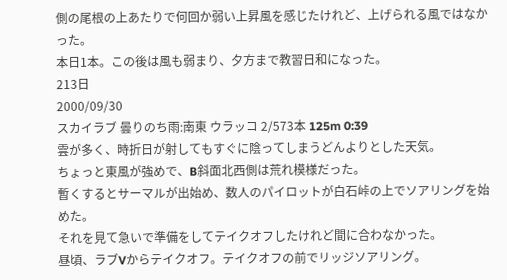側の尾根の上あたりで何回か弱い上昇風を感じたけれど、上げられる風ではなかった。
本日1本。この後は風も弱まり、夕方まで教習日和になった。
213日
2000/09/30
スカイラブ 曇りのち雨:南東 ウラッコ 2/573本 125m 0:39
雲が多く、時折日が射してもすぐに陰ってしまうどんよりとした天気。
ちょっと東風が強めで、B斜面北西側は荒れ模様だった。
暫くするとサーマルが出始め、数人のパイロットが白石峠の上でソアリングを始めた。
それを見て急いで準備をしてテイクオフしたけれど間に合わなかった。
昼頃、ラブVからテイクオフ。テイクオフの前でリッジソアリング。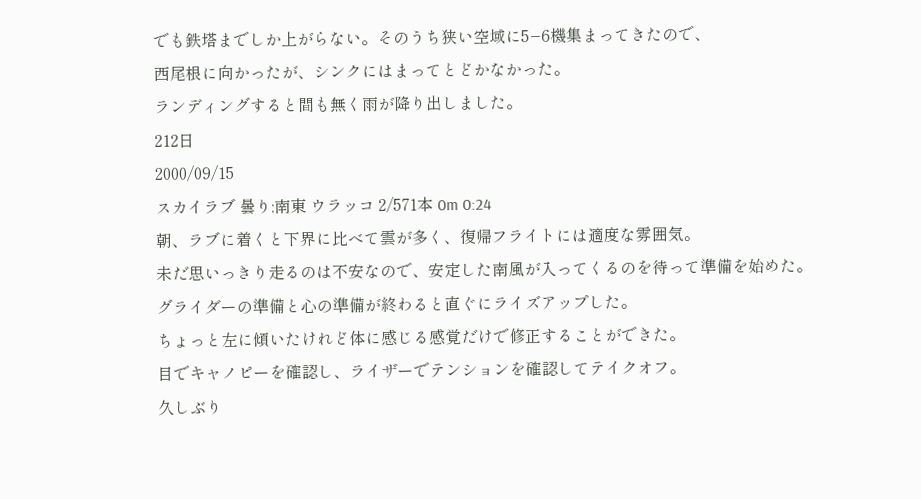でも鉄塔までしか上がらない。そのうち狭い空域に5−6機集まってきたので、
西尾根に向かったが、シンクにはまってとどかなかった。
ランディングすると間も無く雨が降り出しました。
212日
2000/09/15
スカイラブ 曇り:南東 ウラッコ 2/571本 0m 0:24
朝、ラブに着くと下界に比べて雲が多く、復帰フライトには適度な雰囲気。
未だ思いっきり走るのは不安なので、安定した南風が入ってくるのを待って準備を始めた。
グライダーの準備と心の準備が終わると直ぐにライズアップした。
ちょっと左に傾いたけれど体に感じる感覚だけで修正することができた。
目でキャノピーを確認し、ライザーでテンションを確認してテイクオフ。
久しぶり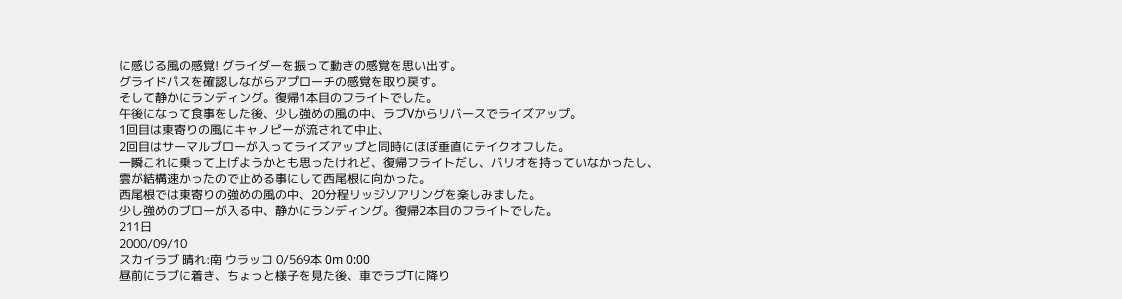に感じる風の感覚! グライダーを振って動きの感覚を思い出す。
グライドパスを確認しながらアプローチの感覚を取り戻す。
そして静かにランディング。復帰1本目のフライトでした。
午後になって食事をした後、少し強めの風の中、ラブVからリバースでライズアップ。
1回目は東寄りの風にキャノピーが流されて中止、
2回目はサーマルブローが入ってライズアップと同時にほぼ垂直にテイクオフした。
一瞬これに乗って上げようかとも思ったけれど、復帰フライトだし、バリオを持っていなかったし、
雲が結構速かったので止める事にして西尾根に向かった。
西尾根では東寄りの強めの風の中、20分程リッジソアリングを楽しみました。
少し強めのブローが入る中、静かにランディング。復帰2本目のフライトでした。
211日
2000/09/10
スカイラブ 晴れ:南 ウラッコ 0/569本 0m 0:00
昼前にラブに着き、ちょっと様子を見た後、車でラブTに降り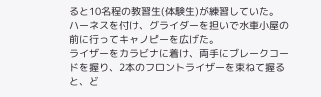ると10名程の教習生(体験生)が練習していた。
ハーネスを付け、グライダーを担いで水車小屋の前に行ってキャノピーを広げた。
ライザーをカラビナに着け、両手にブレークコードを握り、2本のフロントライザーを束ねて握ると、ど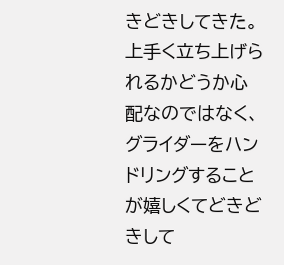きどきしてきた。
上手く立ち上げられるかどうか心配なのではなく、グライダーをハンドリングすることが嬉しくてどきどきして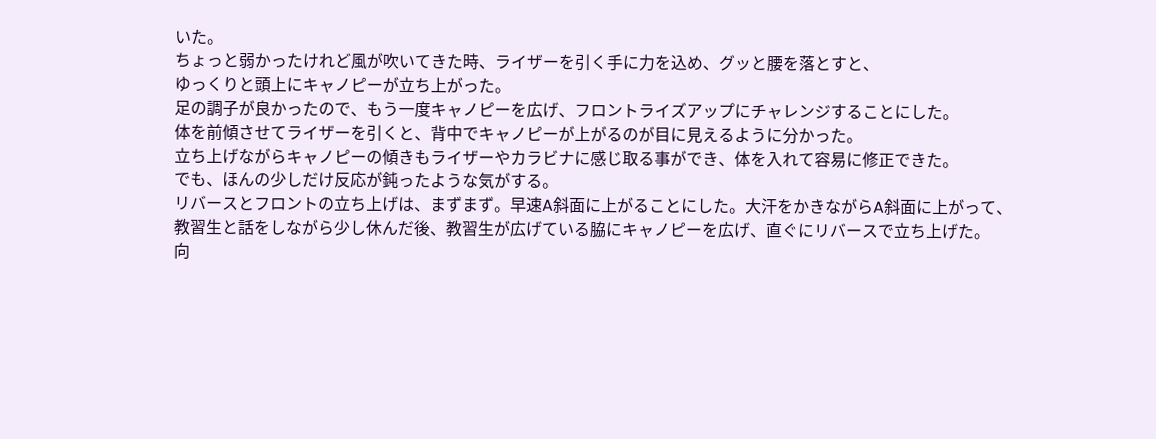いた。
ちょっと弱かったけれど風が吹いてきた時、ライザーを引く手に力を込め、グッと腰を落とすと、
ゆっくりと頭上にキャノピーが立ち上がった。
足の調子が良かったので、もう一度キャノピーを広げ、フロントライズアップにチャレンジすることにした。
体を前傾させてライザーを引くと、背中でキャノピーが上がるのが目に見えるように分かった。
立ち上げながらキャノピーの傾きもライザーやカラビナに感じ取る事ができ、体を入れて容易に修正できた。
でも、ほんの少しだけ反応が鈍ったような気がする。
リバースとフロントの立ち上げは、まずまず。早速A斜面に上がることにした。大汗をかきながらA斜面に上がって、
教習生と話をしながら少し休んだ後、教習生が広げている脇にキャノピーを広げ、直ぐにリバースで立ち上げた。
向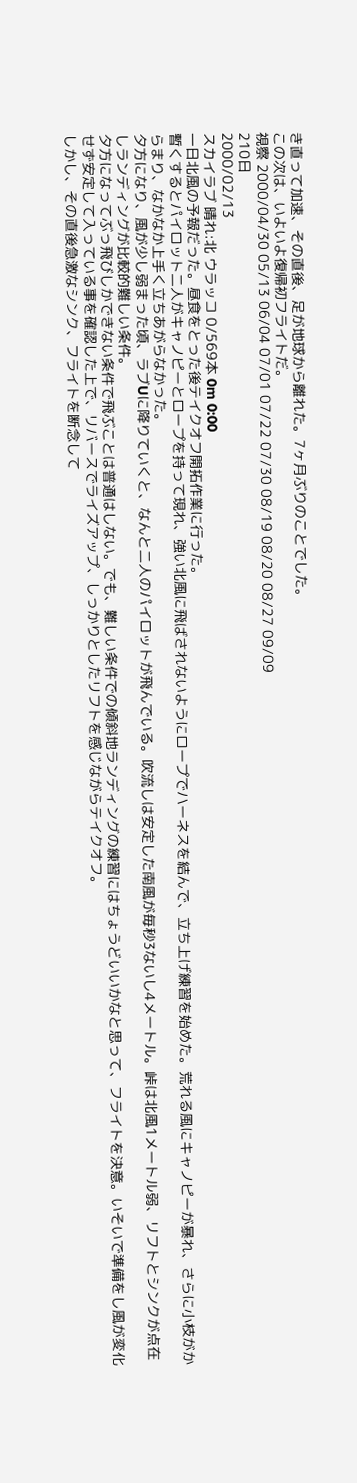き直って加速、その直後、足が地球から離れた。7ヶ月ぶりのことでした。
この次は、いよいよ復帰初フライトだ。
視察 2000/04/30 05/13 06/04 07/01 07/22 07/30 08/19 08/20 08/27 09/09
210日
2000/02/13
スカイラブ 晴れ:北 ウラッコ 0/569本 0m 0:00
一日北風の予報だった。昼食をとった後テイクオフ開拓作業に行った。
暫くするとパイロット二人がキャノピーとロープを持って現れ、強い北風に飛ばされないようにロープでハーネスを結んで、立ち上げ練習を始めた。荒れる風にキャノピーが暴れ、さらに小枝がからまり、なかなか上手く立ちあがらなかった。
夕方になり、風が少し弱まった頃、ラブUに降りていくと、なんと二人のパイロットが飛んでいる。吹流しは安定した南風が毎秒3ないし4メートル。峠は北風1メートル弱、リフトとシンクが点在しランディングが比較的難しい条件。
夕方になってぶっ飛びしかできない条件で飛ぶことは普通はしない。でも、難しい条件での傾斜地ランディングの練習にはちょうどいいかなと思って、フライトを決意。いそいで準備をし風が変化せず安定して入っている事を確認した上で、リバースでライズアップ、しっかりとしたリフトを感じながらテイクオフ。
しかし、その直後急激なシンク、フライトを断念して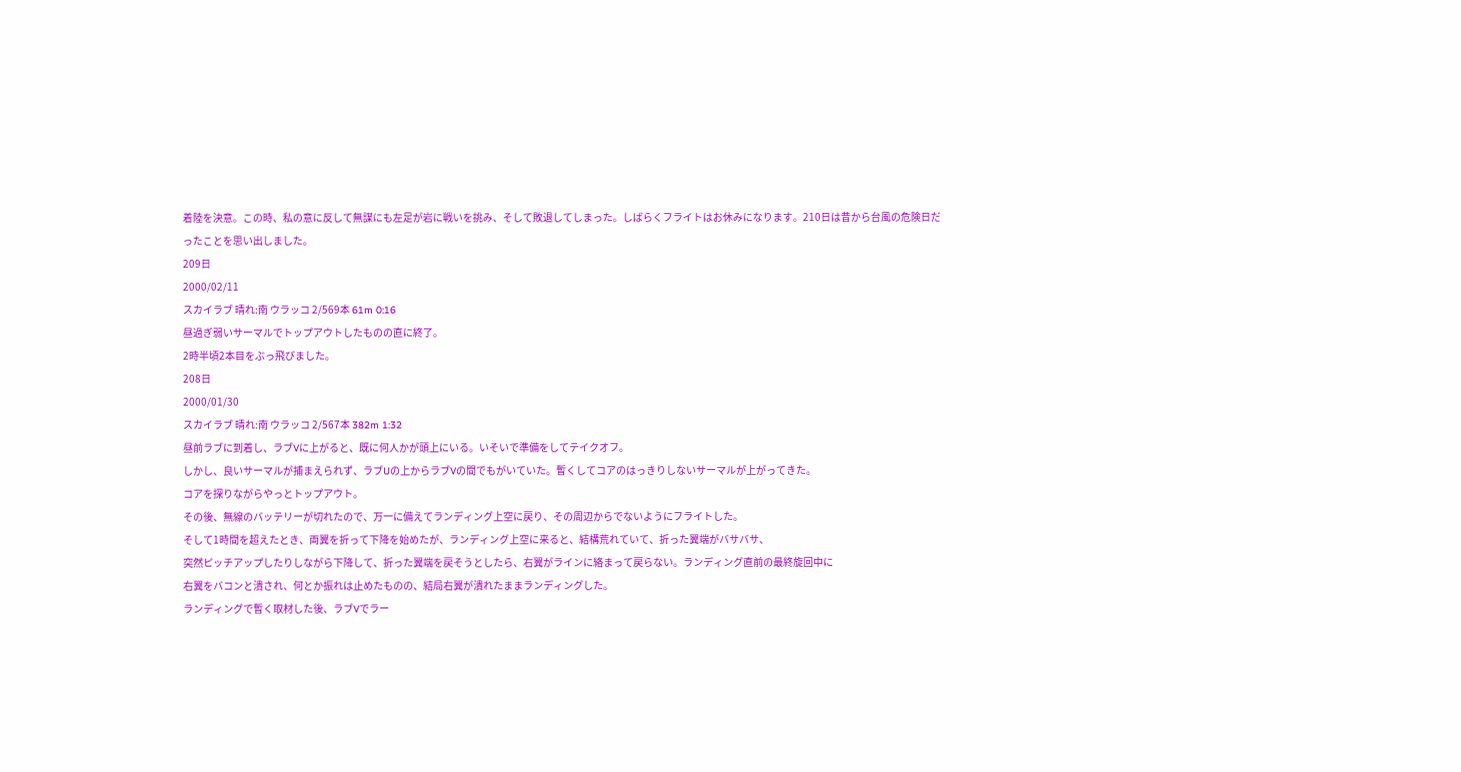着陸を決意。この時、私の意に反して無謀にも左足が岩に戦いを挑み、そして敗退してしまった。しばらくフライトはお休みになります。210日は昔から台風の危険日だったことを思い出しました。
209日
2000/02/11
スカイラブ 晴れ:南 ウラッコ 2/569本 61m 0:16
昼過ぎ弱いサーマルでトップアウトしたものの直に終了。
2時半頃2本目をぶっ飛びました。
208日
2000/01/30
スカイラブ 晴れ:南 ウラッコ 2/567本 382m 1:32
昼前ラブに到着し、ラブVに上がると、既に何人かが頭上にいる。いそいで準備をしてテイクオフ。
しかし、良いサーマルが捕まえられず、ラブUの上からラブVの間でもがいていた。暫くしてコアのはっきりしないサーマルが上がってきた。
コアを探りながらやっとトップアウト。
その後、無線のバッテリーが切れたので、万一に備えてランディング上空に戻り、その周辺からでないようにフライトした。
そして1時間を超えたとき、両翼を折って下降を始めたが、ランディング上空に来ると、結構荒れていて、折った翼端がバサバサ、
突然ピッチアップしたりしながら下降して、折った翼端を戻そうとしたら、右翼がラインに絡まって戻らない。ランディング直前の最終旋回中に
右翼をバコンと潰され、何とか振れは止めたものの、結局右翼が潰れたままランディングした。
ランディングで暫く取材した後、ラブVでラー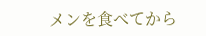メンを食べてから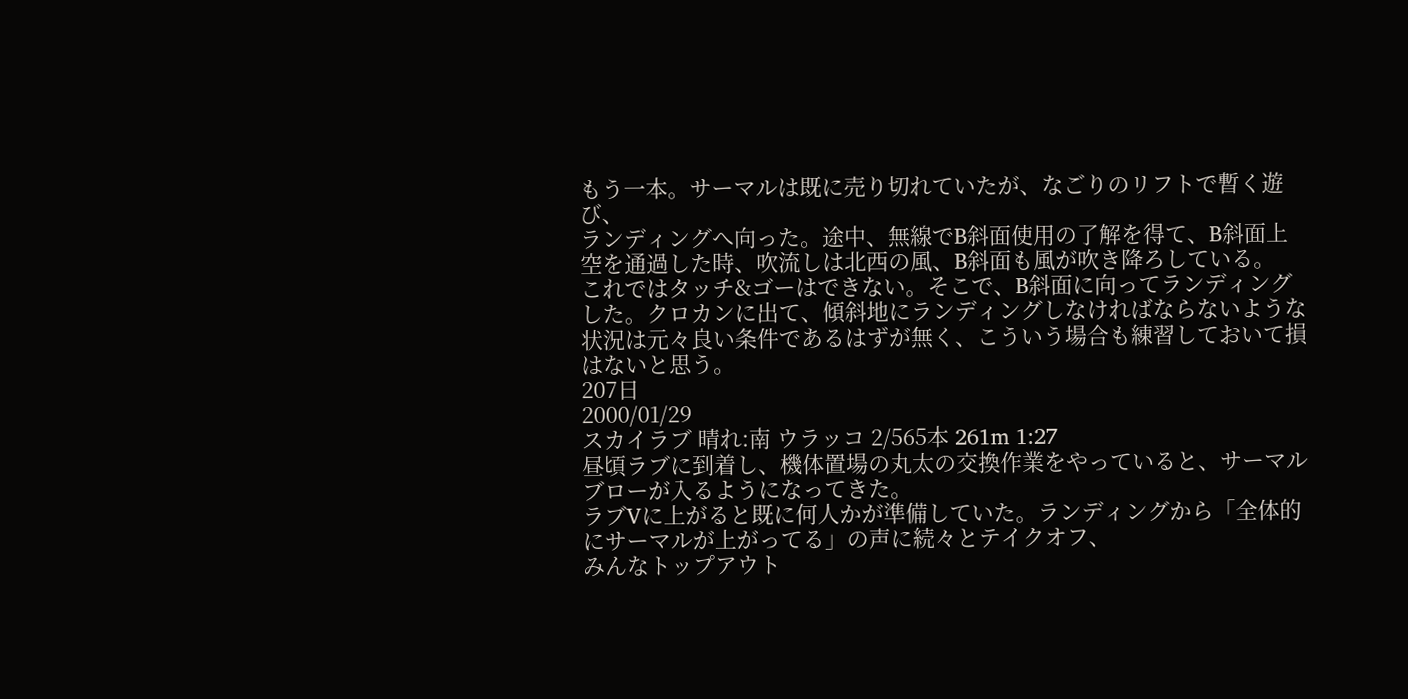もう一本。サーマルは既に売り切れていたが、なごりのリフトで暫く遊び、
ランディングへ向った。途中、無線でB斜面使用の了解を得て、B斜面上空を通過した時、吹流しは北西の風、B斜面も風が吹き降ろしている。
これではタッチ&ゴーはできない。そこで、B斜面に向ってランディングした。クロカンに出て、傾斜地にランディングしなければならないような
状況は元々良い条件であるはずが無く、こういう場合も練習しておいて損はないと思う。
207日
2000/01/29
スカイラブ 晴れ:南 ウラッコ 2/565本 261m 1:27
昼頃ラブに到着し、機体置場の丸太の交換作業をやっていると、サーマルブローが入るようになってきた。
ラブVに上がると既に何人かが準備していた。ランディングから「全体的にサーマルが上がってる」の声に続々とテイクオフ、
みんなトップアウト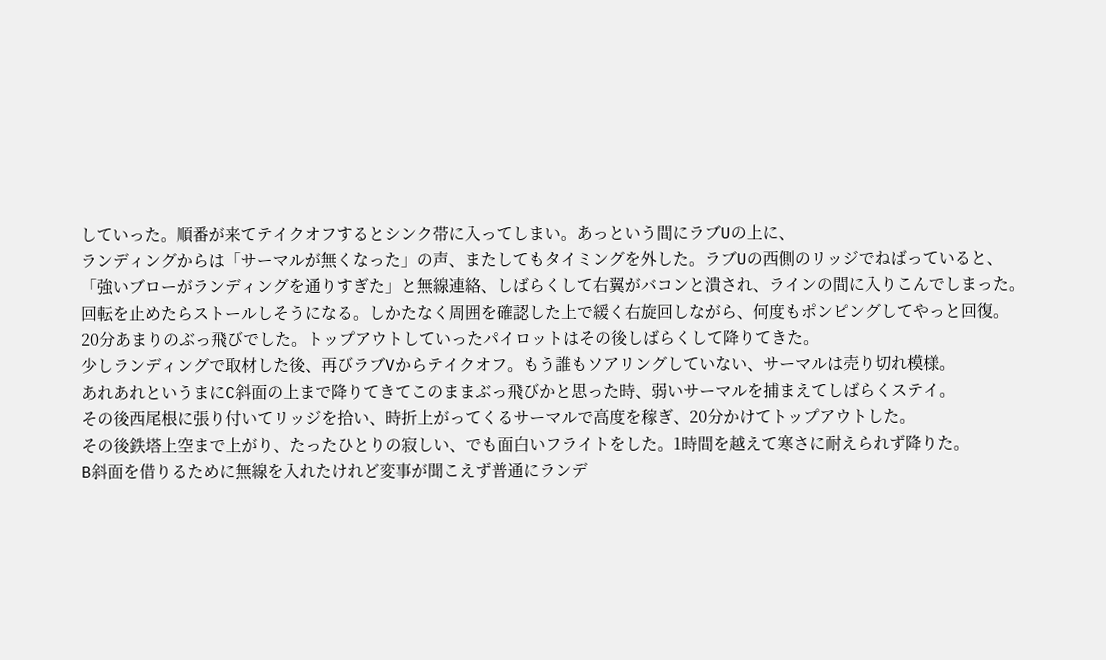していった。順番が来てテイクオフするとシンク帯に入ってしまい。あっという間にラブUの上に、
ランディングからは「サーマルが無くなった」の声、またしてもタイミングを外した。ラブUの西側のリッジでねばっていると、
「強いブローがランディングを通りすぎた」と無線連絡、しばらくして右翼がバコンと潰され、ラインの間に入りこんでしまった。
回転を止めたらストールしそうになる。しかたなく周囲を確認した上で緩く右旋回しながら、何度もポンピングしてやっと回復。
20分あまりのぶっ飛びでした。トップアウトしていったパイロットはその後しばらくして降りてきた。
少しランディングで取材した後、再びラブVからテイクオフ。もう誰もソアリングしていない、サーマルは売り切れ模様。
あれあれというまにC斜面の上まで降りてきてこのままぶっ飛びかと思った時、弱いサーマルを捕まえてしばらくステイ。
その後西尾根に張り付いてリッジを拾い、時折上がってくるサーマルで高度を稼ぎ、20分かけてトップアウトした。
その後鉄塔上空まで上がり、たったひとりの寂しい、でも面白いフライトをした。1時間を越えて寒さに耐えられず降りた。
B斜面を借りるために無線を入れたけれど変事が聞こえず普通にランデ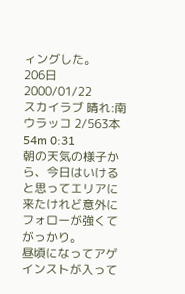ィングした。
206日
2000/01/22
スカイラブ 晴れ:南 ウラッコ 2/563本 54m 0:31
朝の天気の様子から、今日はいけると思ってエリアに来たけれど意外にフォローが強くてがっかり。
昼頃になってアゲインストが入って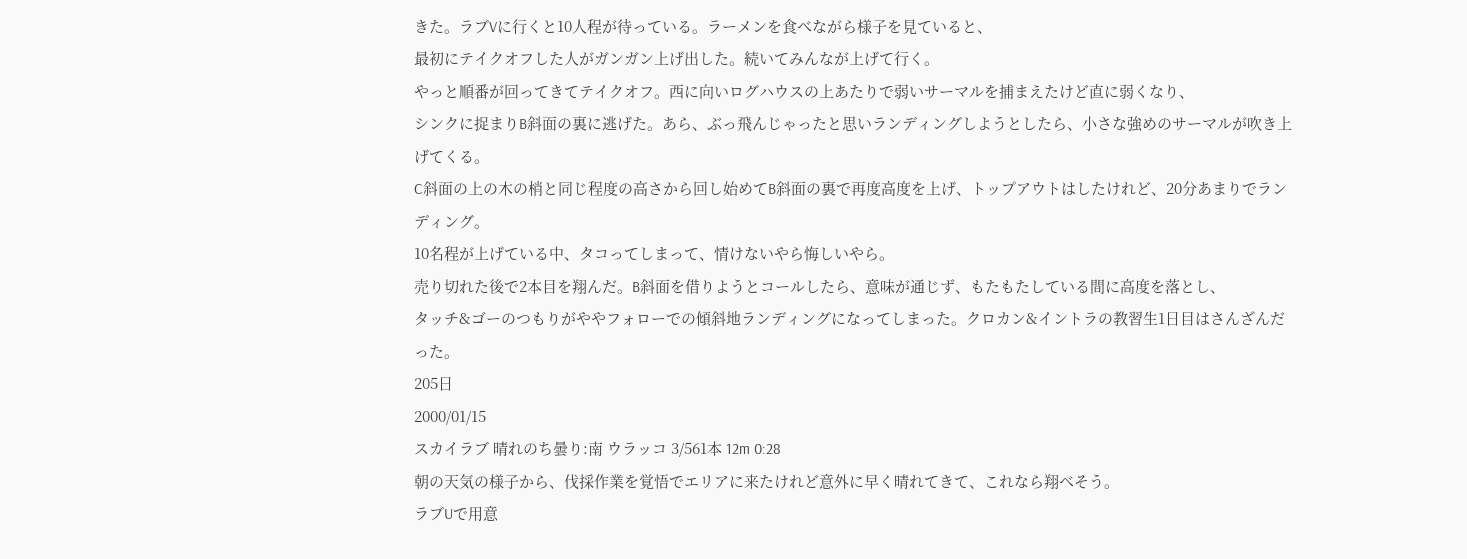きた。ラブVに行くと10人程が待っている。ラーメンを食べながら様子を見ていると、
最初にテイクオフした人がガンガン上げ出した。続いてみんなが上げて行く。
やっと順番が回ってきてテイクオフ。西に向いログハウスの上あたりで弱いサーマルを捕まえたけど直に弱くなり、
シンクに捉まりB斜面の裏に逃げた。あら、ぶっ飛んじゃったと思いランディングしようとしたら、小さな強めのサーマルが吹き上げてくる。
C斜面の上の木の梢と同じ程度の高さから回し始めてB斜面の裏で再度高度を上げ、トップアウトはしたけれど、20分あまりでランディング。
10名程が上げている中、タコってしまって、情けないやら悔しいやら。
売り切れた後で2本目を翔んだ。B斜面を借りようとコールしたら、意味が通じず、もたもたしている間に高度を落とし、
タッチ&ゴーのつもりがややフォローでの傾斜地ランディングになってしまった。クロカン&イントラの教習生1日目はさんざんだった。
205日
2000/01/15
スカイラブ 晴れのち曇り:南 ウラッコ 3/561本 12m 0:28
朝の天気の様子から、伐採作業を覚悟でエリアに来たけれど意外に早く晴れてきて、これなら翔べそう。
ラブUで用意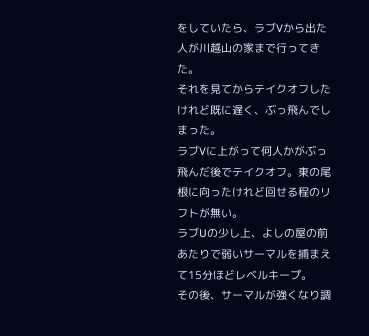をしていたら、ラブVから出た人が川越山の家まで行ってきた。
それを見てからテイクオフしたけれど既に遅く、ぶっ飛んでしまった。
ラブVに上がって何人かがぶっ飛んだ後でテイクオフ。東の尾根に向ったけれど回せる程のリフトが無い。
ラブUの少し上、よしの屋の前あたりで弱いサーマルを捕まえて15分ほどレベルキープ。
その後、サーマルが強くなり調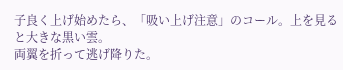子良く上げ始めたら、「吸い上げ注意」のコール。上を見ると大きな黒い雲。
両翼を折って逃げ降りた。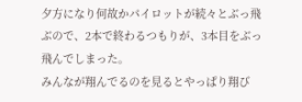夕方になり何故かパイロットが続々とぶっ飛ぶので、2本で終わるつもりが、3本目をぶっ飛んでしまった。
みんなが翔んでるのを見るとやっぱり翔び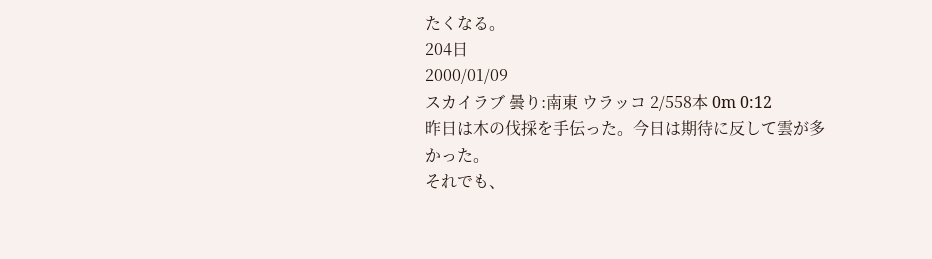たくなる。
204日
2000/01/09
スカイラブ 曇り:南東 ウラッコ 2/558本 0m 0:12
昨日は木の伐採を手伝った。今日は期待に反して雲が多かった。
それでも、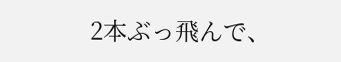2本ぶっ飛んで、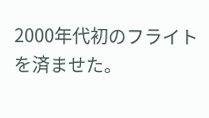2000年代初のフライトを済ませた。